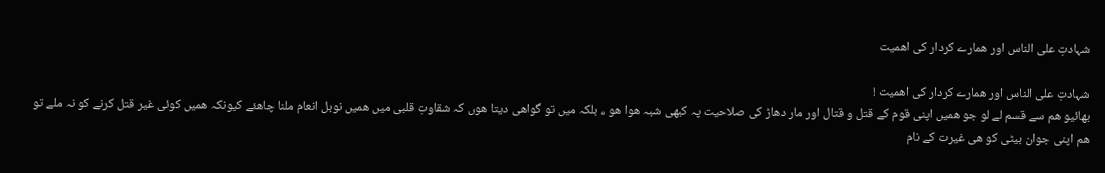شہادتِ علی الناس اور ھمارے کردار کی اھمیت

شہادتِ علی الناس اور ھمارے کردار کی اھمیت !
بھائیو ھم سے قسم لے لو جو ھمیں اپنی قوم کے قتل و قتال اور مار دھاڑ کی صلاحیت پہ کبھی شبہ ھوا ھو ،، بلکہ میں تو گواھی دیتا ھوں کہ شقاوتِ قلبی میں ھمیں نوبل انعام ملنا چاھئے کیونکہ ھمیں کوئی غیر قتل کرنے کو نہ ملے تو ھم اپنی جوان بیٹی کو ھی غیرت کے نام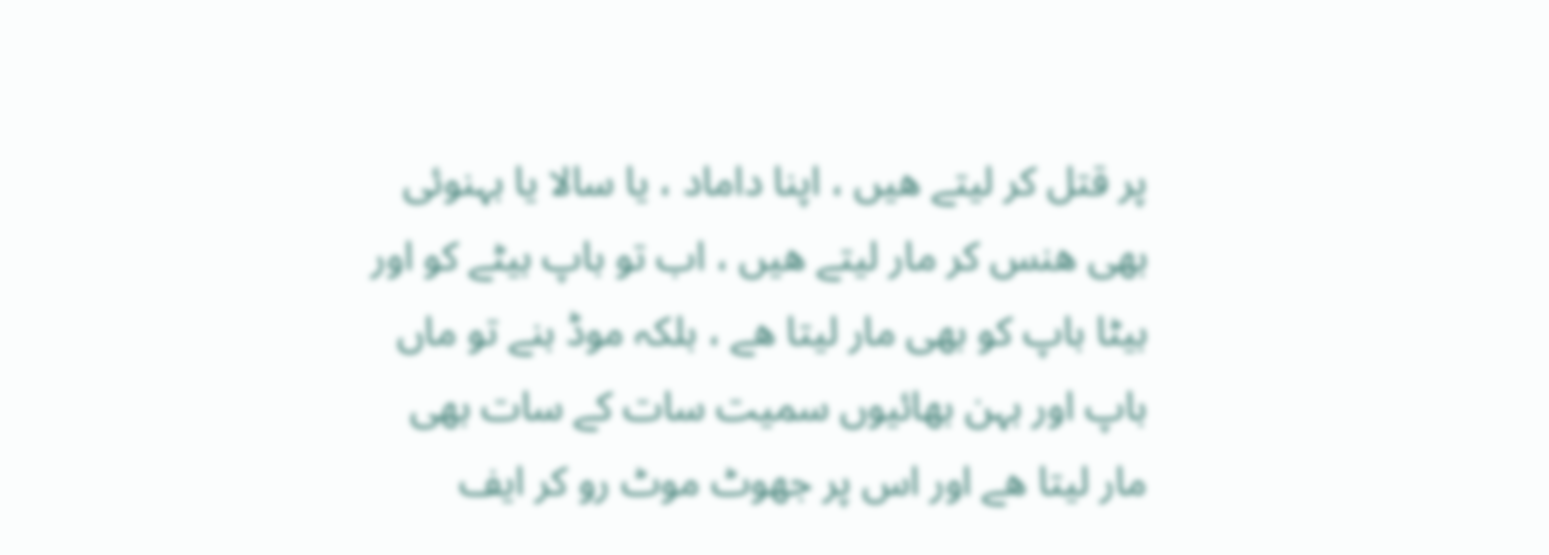پر قتل کر لیتے ھیں ، اپنا داماد ، یا سالا یا بہنوئی بھی ھنس کر مار لیتے ھیں ، اب تو باپ بیٹے کو اور بیٹا باپ کو بھی مار لیتا ھے ، بلکہ موڈ بنے تو ماں باپ اور بہن بھائیوں سمیت سات کے سات بھی مار لیتا ھے اور اس پر جھوٹ موٹ رو کر ایف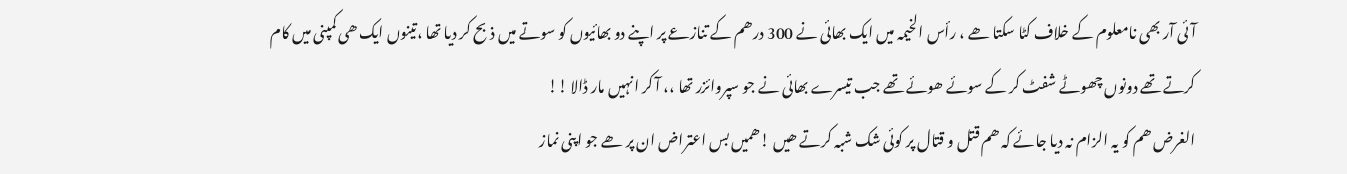آئی آر بھی نامعلوم کے خلاف کٹا سکتا ھے ، رأس الخیمہ میں ایک بھائی نے 300 درھم کے تنازعے پر اپنے دو بھائیوں کو سوتے میں ذبح کر دیا تھا ،تینوں ایک ھی کمپنی میں کام کرتے تھے دونوں چھوٹے شفٹ کر کے سوئے ھوئے تھے جب تیسرے بھائی نے جو سپروائزر تھا ،، آ کر انہیں مار ڈالا !!
الغرض ھم کو یہ الزام نہ دیا جائے کہ ھم قتل و قتال پر کوئی شک شبہ کرتے ھیں !ھمیں بس اعتراض ان پر ھے جو اپنی نماز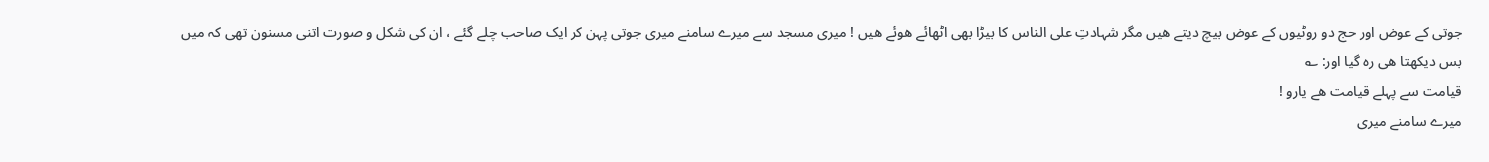جوتی کے عوض اور حج دو روٹیوں کے عوض بیچ دیتے ھیں مگر شہادتِ علی الناس کا بیڑا بھی اٹھائے ھوئے ھیں ! میری مسجد سے میرے سامنے میری جوتی پہن کر ایک صاحب چلے گئے ، ان کی شکل و صورت اتنی مسنون تھی کہ میں بس دیکھتا ھی رہ گیا اور: ؎
قیامت سے پہلے قیامت ھے یارو !
میرے سامنے میری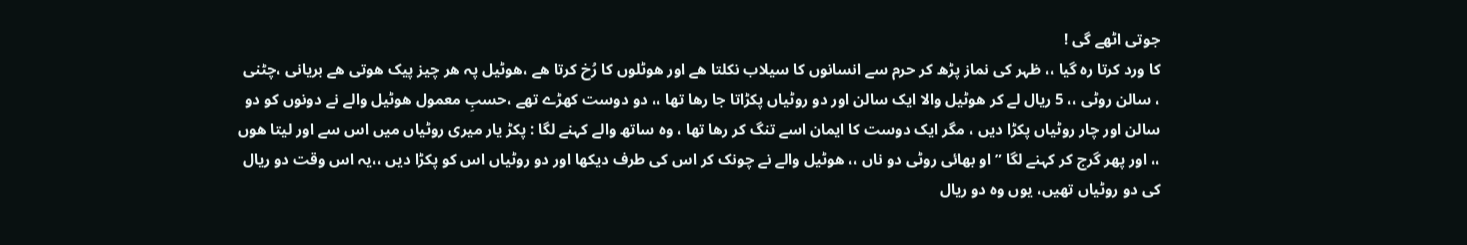جوتی اٹھے گی !
کا ورد کرتا رہ گیا ،، ظہر کی نماز پڑھ کر حرم سے انسانوں کا سیلاب نکلتا ھے اور ھوٹلوں کا رُخ کرتا ھے ،ھوٹیل پہ ھر چیز پیک ھوتی ھے بریانی ،چٹنی ، سالن روٹی ،، 5 ریال لے کر ھوٹیل والا ایک سالن اور دو روٹیاں پکڑاتا جا رھا تھا ،، دو دوست کھڑے تھے ،حسبِ معمول ھوٹیل والے نے دونوں کو دو سالن اور چار روٹیاں پکڑا دیں ، مگر ایک دوست کا ایمان اسے تنگ کر رھا تھا ، وہ ساتھ والے کہنے لگا : پکڑ یار میری روٹیاں میں اس سے اور لیتا ھوں ،، اور پھر گرج کر کہنے لگا ” او بھائی روٹی دو ناں ،، ھوٹیل والے نے چونک کر اس کی طرف دیکھا اور دو روٹیاں اس کو پکڑا دیں ،،یہ اس وقت دو ریال کی دو روٹیاں تھیں، یوں وہ دو ریال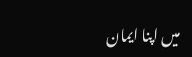میں اپنا ایمان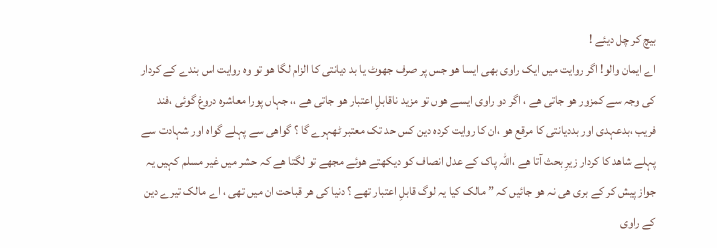بیچ کر چل دیئے !
اے ایمان والو! اگر روایت میں ایک راوی بھی ایسا ھو جس پر صرف جھوٹ یا بد دیانتی کا الزام لگا ھو تو وہ روایت اس بندے کے کردار کی وجہ سے کمزور ھو جاتی ھے ، اگر دو راوی ایسے ھوں تو مزید ناقابلِ اعتبار ھو جاتی ھے ،، جہاں پورا معاشرہ دروغ گوئی ،فند فریب ،بدعہدی اور بددیانتی کا مرقع ھو ،ان کا روایت کردہ دین کس حد تک معتبر ٹھہرے گا ؟ گواھی سے پہلے گواہ اور شہادت سے پہلے شاھد کا کردار زیرِ بحث آتا ھے ،اللہ پاک کے عدل انصاف کو دیکھتے ھوئے مجھے تو لگتا ھے کہ حشر میں غیر مسلم کہیں یہ جواز پیش کر کے بری ھی نہ ھو جائیں کہ ” مالک کیا یہ لوگ قابلِ اعتبار تھے ؟ دنیا کی ھر قباحت ان میں تھی ، اے مالک تیرے دین کے راوی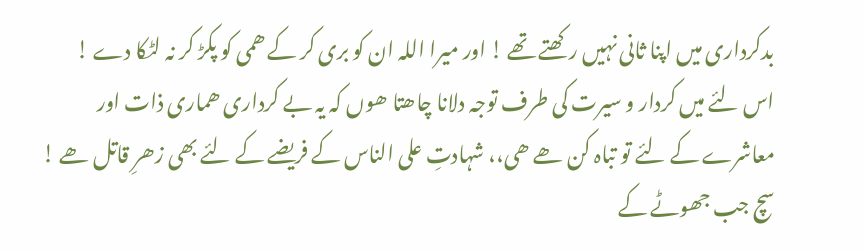بدکرداری میں اپنا ثانی نہیں رکھتے تھے ! اور میرا اللہ ان کو بری کر کے ھمی کو پکڑ کر نہ لٹکا دے !
اس لئے میں کردار و سیرت کی طرف توجہ دلانا چاھتا ھوں کہ یہ بے کرداری ھماری ذات اور معاشرے کے لئے تو تباہ کن ھے ھی،، شہادتِ علی الناس کے فریضے کے لئے بھی زھرِ قاتل ھے !
سچ جب جھوٹے کے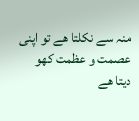منہ سے نکلتا ھے تو اپنی عصمت و عظمت کھو دیتا ھے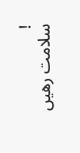!
سلامت رھیں